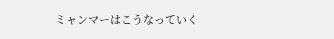ミャンマーはこうなっていく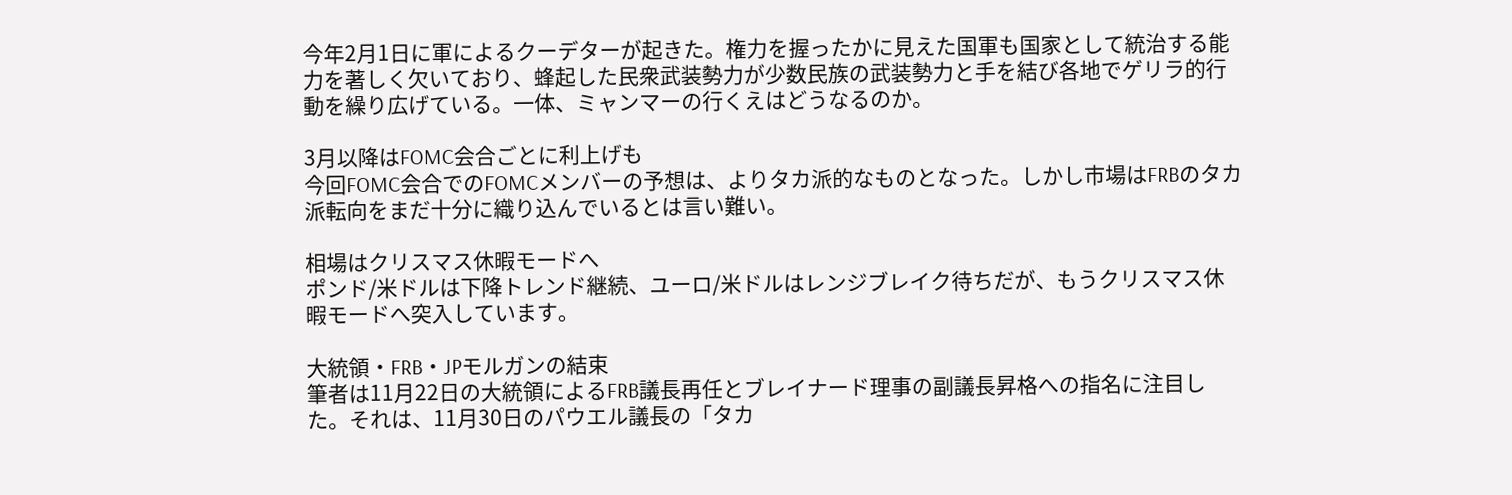今年2月1日に軍によるクーデターが起きた。権力を握ったかに見えた国軍も国家として統治する能力を著しく欠いており、蜂起した民衆武装勢力が少数民族の武装勢力と手を結び各地でゲリラ的行動を繰り広げている。一体、ミャンマーの行くえはどうなるのか。

3月以降はFOMC会合ごとに利上げも
今回FOMC会合でのFOMCメンバーの予想は、よりタカ派的なものとなった。しかし市場はFRBのタカ派転向をまだ十分に織り込んでいるとは言い難い。

相場はクリスマス休暇モードへ
ポンド/米ドルは下降トレンド継続、ユーロ/米ドルはレンジブレイク待ちだが、もうクリスマス休暇モードへ突入しています。

大統領・FRB・JPモルガンの結束
筆者は11月22日の大統領によるFRB議長再任とブレイナード理事の副議長昇格への指名に注目した。それは、11月30日のパウエル議長の「タカ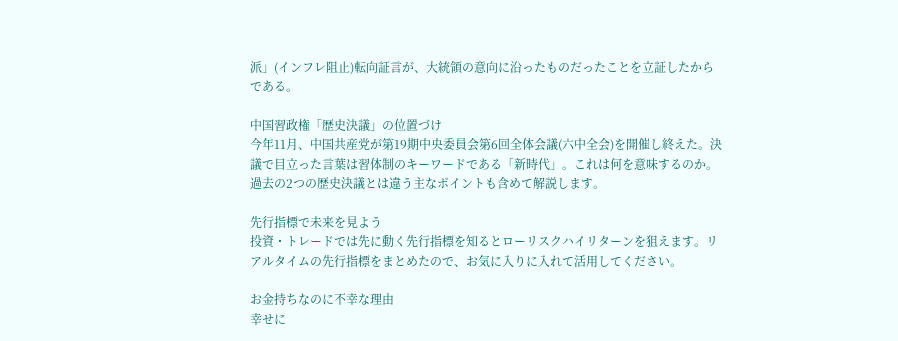派」(インフレ阻止)転向証言が、大統領の意向に沿ったものだったことを立証したからである。

中国習政権「歴史決議」の位置づけ
今年11月、中国共産党が第19期中央委員会第6回全体会議(六中全会)を開催し終えた。決議で目立った言葉は習体制のキーワードである「新時代」。これは何を意味するのか。過去の2つの歴史決議とは違う主なポイントも含めて解説します。

先行指標で未来を見よう
投資・トレードでは先に動く先行指標を知るとローリスクハイリターンを狙えます。リアルタイムの先行指標をまとめたので、お気に入りに入れて活用してください。

お金持ちなのに不幸な理由
幸せに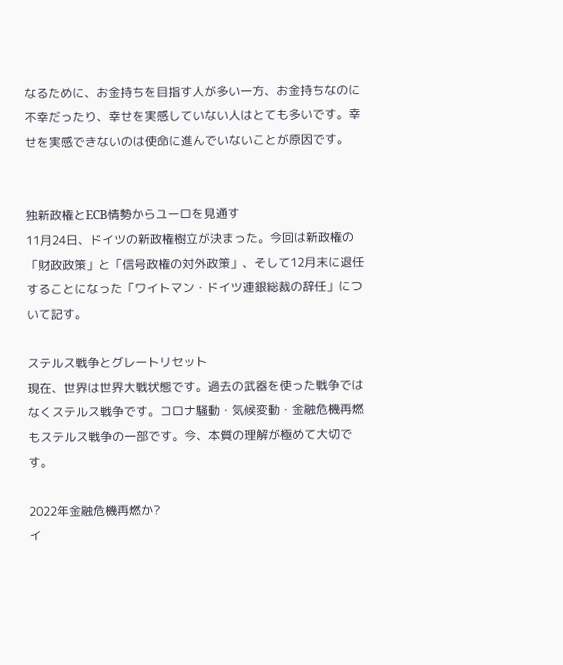なるために、お金持ちを目指す人が多い一方、お金持ちなのに不幸だったり、幸せを実感していない人はとても多いです。幸せを実感できないのは使命に進んでいないことが原因です。


独新政権とECB情勢からユーロを見通す
11月24日、ドイツの新政権樹立が決まった。今回は新政権の「財政政策」と「信号政権の対外政策」、そして12月末に退任することになった「ワイトマン・ドイツ連銀総裁の辞任」について記す。

ステルス戦争とグレートリセット
現在、世界は世界大戦状態です。過去の武器を使った戦争ではなくステルス戦争です。コロナ騒動・気候変動・金融危機再燃もステルス戦争の一部です。今、本質の理解が極めて大切です。

2022年金融危機再燃か?
イ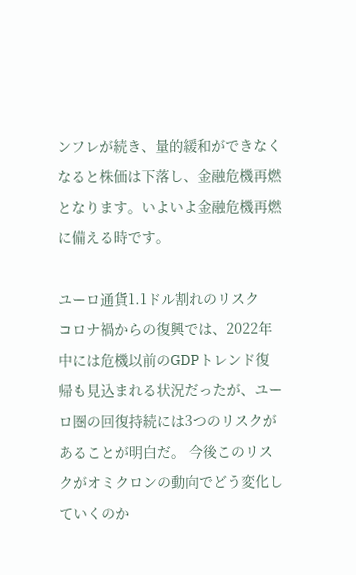ンフレが続き、量的緩和ができなくなると株価は下落し、金融危機再燃となります。いよいよ金融危機再燃に備える時です。

ユーロ通貨1.1ドル割れのリスク
コロナ禍からの復興では、2022年中には危機以前のGDPトレンド復帰も見込まれる状況だったが、ユーロ圏の回復持続には3つのリスクがあることが明白だ。 今後このリスクがオミクロンの動向でどう変化していくのか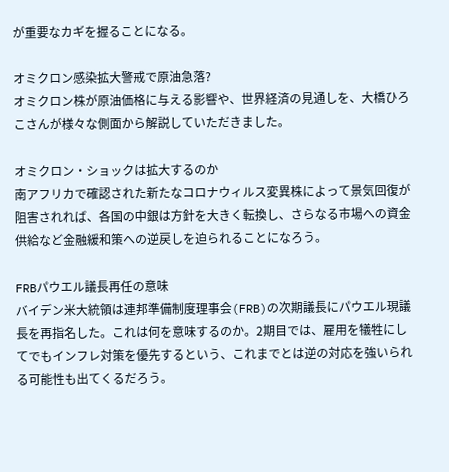が重要なカギを握ることになる。

オミクロン感染拡大警戒で原油急落?
オミクロン株が原油価格に与える影響や、世界経済の見通しを、大橋ひろこさんが様々な側面から解説していただきました。

オミクロン・ショックは拡大するのか
南アフリカで確認された新たなコロナウィルス変異株によって景気回復が阻害されれば、各国の中銀は方針を大きく転換し、さらなる市場への資金供給など金融緩和策への逆戻しを迫られることになろう。

FRBパウエル議長再任の意味
バイデン米大統領は連邦準備制度理事会(FRB)の次期議長にパウエル現議長を再指名した。これは何を意味するのか。2期目では、雇用を犠牲にしてでもインフレ対策を優先するという、これまでとは逆の対応を強いられる可能性も出てくるだろう。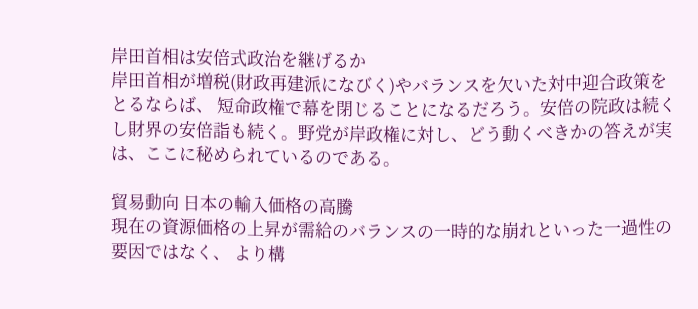岸田首相は安倍式政治を継げるか
岸田首相が増税(財政再建派になびく)やバランスを欠いた対中迎合政策をとるならば、 短命政権で幕を閉じることになるだろう。安倍の院政は続くし財界の安倍詣も続く。野党が岸政権に対し、どう動くべきかの答えが実は、ここに秘められているのである。

貿易動向 日本の輸入価格の高騰
現在の資源価格の上昇が需給のバランスの一時的な崩れといった一過性の要因ではなく、 より構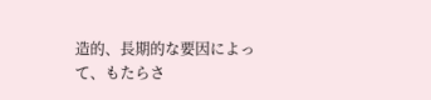造的、長期的な要因によって、もたらさ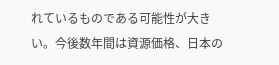れているものである可能性が大きい。今後数年間は資源価格、日本の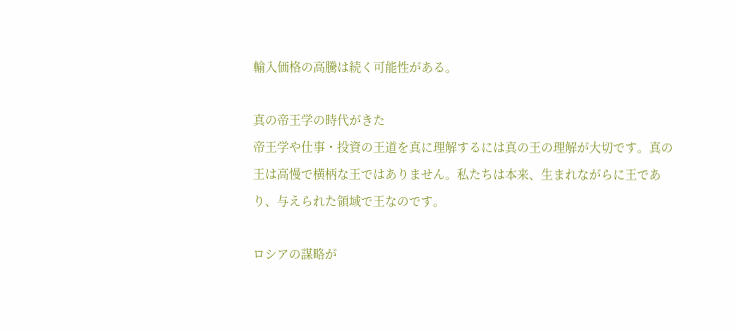輸入価格の高騰は続く可能性がある。

真の帝王学の時代がきた
帝王学や仕事・投資の王道を真に理解するには真の王の理解が大切です。真の王は高慢で横柄な王ではありません。私たちは本来、生まれながらに王であり、与えられた領域で王なのです。

ロシアの謀略が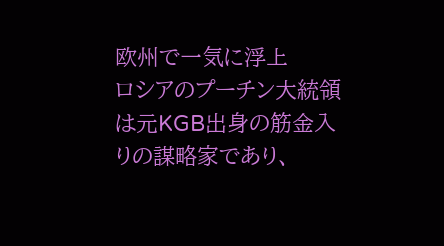欧州で一気に浮上
ロシアのプーチン大統領は元KGB出身の筋金入りの謀略家であり、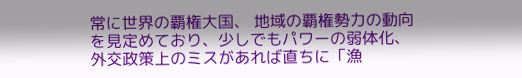常に世界の覇権大国、 地域の覇権勢力の動向を見定めており、少しでもパワーの弱体化、外交政策上のミスがあれば直ちに「漁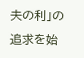夫の利」の追求を始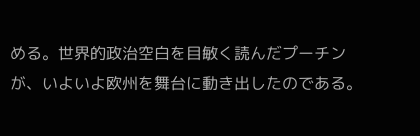める。世界的政治空白を目敏く読んだプーチンが、いよいよ欧州を舞台に動き出したのである。